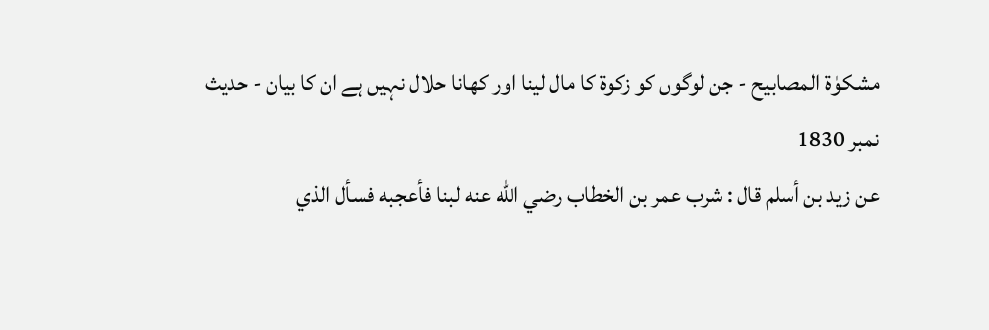مشکوٰۃ المصابیح - جن لوگوں کو زکوۃ کا مال لینا اور کھانا حلال نہیں ہے ان کا بیان - حدیث نمبر 1830
عن زيد بن أسلم قال : شرب عمر بن الخطاب رضي الله عنه لبنا فأعجبه فسأل الذي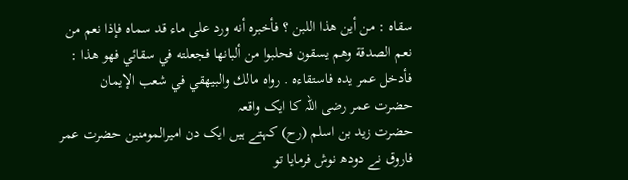سقاه : من أين هذا اللبن ؟ فأخبره أنه ورد على ماء قد سماه فإذا نعم من نعم الصدقة وهم يسقون فحلبوا من ألبانها فجعلته في سقائي فهو هذا : فأدخل عمر يده فاستقاءه . رواه مالك والبيهقي في شعب الإيمان
حضرت عمر رضی اللہ کا ایک واقعہ
حضرت زید بن اسلم (رح) کہتے ہیں ایک دن امیرالمومنین حضرت عمر فاروق نے دودھ نوش فرمایا تو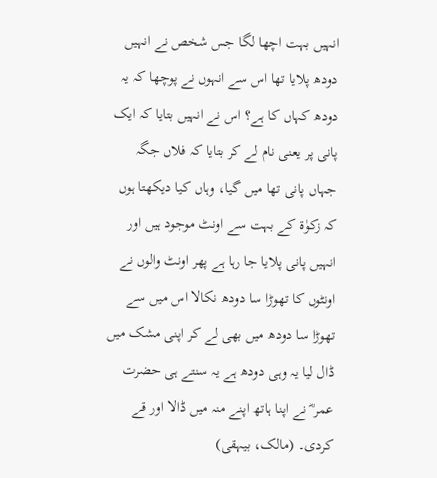انہیں بہت اچھا لگا جس شخص نے انہیں دودھ پلایا تھا اس سے انہوں نے پوچھا کہ یہ دودھ کہاں کا ہے؟ اس نے انہیں بتایا کہ ایک پانی پر یعنی نام لے کر بتایا کہ فلاں جگہ جہاں پانی تھا میں گیا، وہاں کیا دیکھتا ہوں کہ زکوٰۃ کے بہت سے اونٹ موجود ہیں اور انہیں پانی پلایا جا رہا ہے پھر اونٹ والوں نے اونٹوں کا تھوڑا سا دودھ نکالا اس میں سے تھوڑا سا دودھ میں بھی لے کر اپنی مشک میں ڈال لیا یہ وہی دودھ ہے یہ سنتے ہی حضرت عمر ؓ نے اپنا ہاتھ اپنے منہ میں ڈالا اور قے کردی۔ (مالک، بیہقی)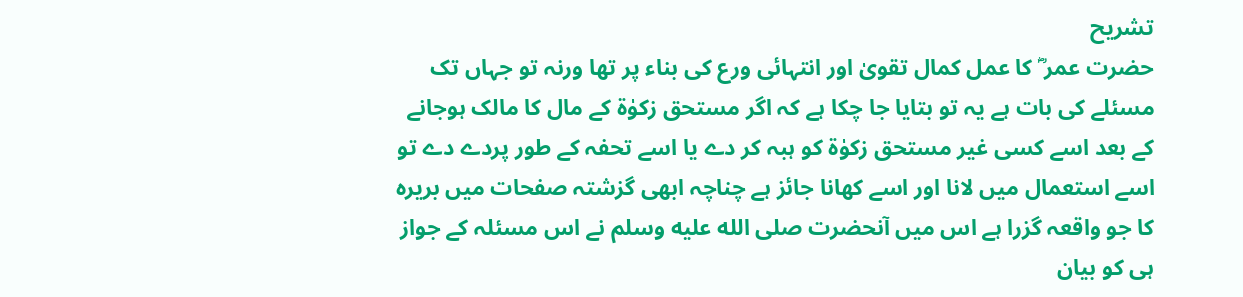تشریح
حضرت عمر ؓ کا عمل کمال تقویٰ اور انتہائی ورع کی بناء پر تھا ورنہ تو جہاں تک مسئلے کی بات ہے یہ تو بتایا جا چکا ہے کہ اگر مستحق زکوٰۃ کے مال کا مالک ہوجانے کے بعد اسے کسی غیر مستحق زکوٰۃ کو ہبہ کر دے یا اسے تحفہ کے طور پردے دے تو اسے استعمال میں لانا اور اسے کھانا جائز ہے چناچہ ابھی گزشتہ صفحات میں بریرہ کا جو واقعہ گزرا ہے اس میں آنحضرت صلى الله عليه وسلم نے اس مسئلہ کے جواز ہی کو بیان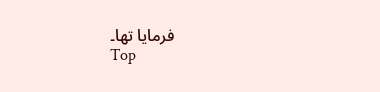فرمایا تھا۔
Top